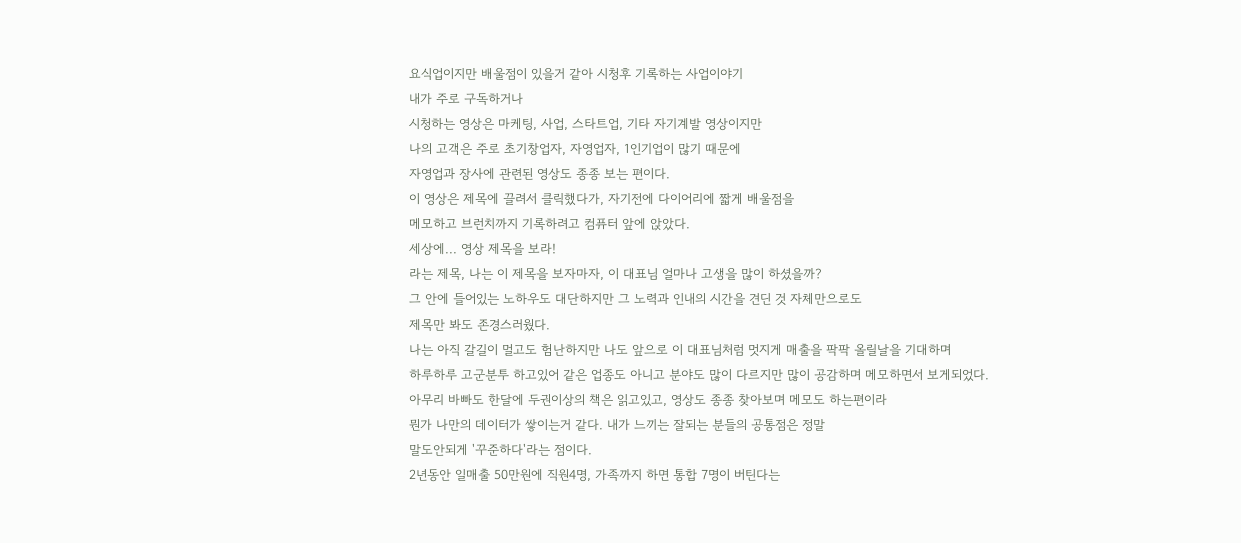요식업이지만 배울점이 있을거 같아 시청후 기록하는 사업이야기
내가 주로 구독하거나
시청하는 영상은 마케팅, 사업, 스타트업, 기타 자기계발 영상이지만
나의 고객은 주로 초기창업자, 자영업자, 1인기업이 많기 때문에
자영업과 장사에 관련된 영상도 종종 보는 편이다.
이 영상은 제목에 끌려서 클릭했다가, 자기전에 다이어리에 짧게 배울점을
메모하고 브런치까지 기록하려고 컴퓨터 앞에 앉았다.
세상에... 영상 제목을 보라!
라는 제목, 나는 이 제목을 보자마자, 이 대표님 얼마나 고생을 많이 하셨을까?
그 안에 들어있는 노하우도 대단하지만 그 노력과 인내의 시간을 견딘 것 자체만으로도
제목만 봐도 존경스러웠다.
나는 아직 갈길이 멀고도 험난하지만 나도 앞으로 이 대표님처럼 멋지게 매출을 팍팍 올릴날을 기대하며
하루하루 고군분투 하고있어 같은 업종도 아니고 분야도 많이 다르지만 많이 공감하며 메모하면서 보게되었다.
아무리 바빠도 한달에 두권이상의 책은 읽고있고, 영상도 종종 찾아보며 메모도 하는편이라
뭔가 나만의 데이터가 쌓이는거 같다. 내가 느끼는 잘되는 분들의 공통점은 정말
말도안되게 '꾸준하다'라는 점이다.
2년동안 일매출 50만원에 직원4명, 가족까지 하면 통합 7명이 버틴다는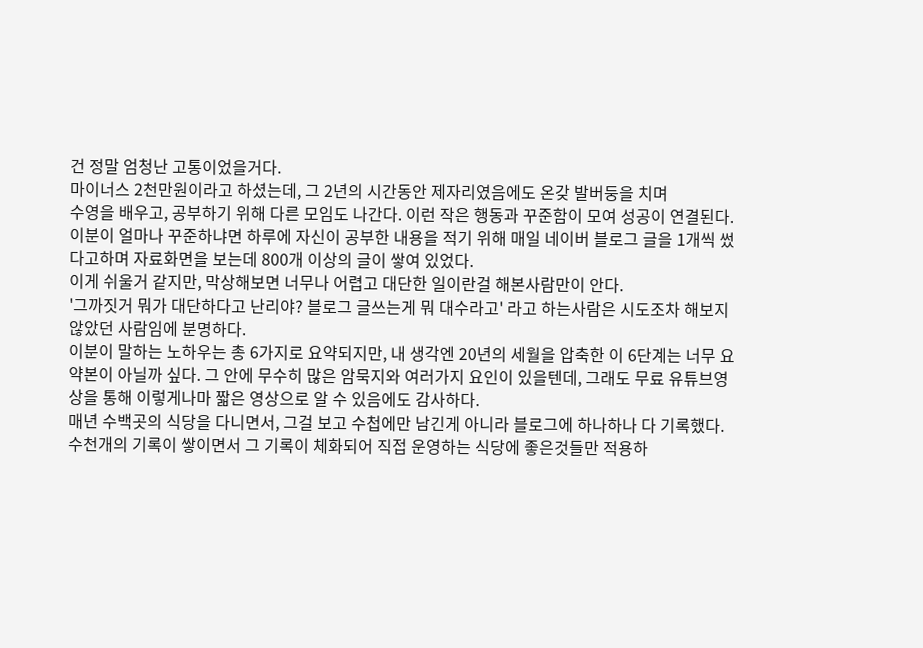건 정말 엄청난 고통이었을거다.
마이너스 2천만원이라고 하셨는데, 그 2년의 시간동안 제자리였음에도 온갖 발버둥을 치며
수영을 배우고, 공부하기 위해 다른 모임도 나간다. 이런 작은 행동과 꾸준함이 모여 성공이 연결된다.
이분이 얼마나 꾸준하냐면 하루에 자신이 공부한 내용을 적기 위해 매일 네이버 블로그 글을 1개씩 썼다고하며 자료화면을 보는데 800개 이상의 글이 쌓여 있었다.
이게 쉬울거 같지만, 막상해보면 너무나 어렵고 대단한 일이란걸 해본사람만이 안다.
'그까짓거 뭐가 대단하다고 난리야? 블로그 글쓰는게 뭐 대수라고' 라고 하는사람은 시도조차 해보지 않았던 사람임에 분명하다.
이분이 말하는 노하우는 총 6가지로 요약되지만, 내 생각엔 20년의 세월을 압축한 이 6단계는 너무 요약본이 아닐까 싶다. 그 안에 무수히 많은 암묵지와 여러가지 요인이 있을텐데, 그래도 무료 유튜브영상을 통해 이렇게나마 짧은 영상으로 알 수 있음에도 감사하다.
매년 수백곳의 식당을 다니면서, 그걸 보고 수첩에만 남긴게 아니라 블로그에 하나하나 다 기록했다. 수천개의 기록이 쌓이면서 그 기록이 체화되어 직접 운영하는 식당에 좋은것들만 적용하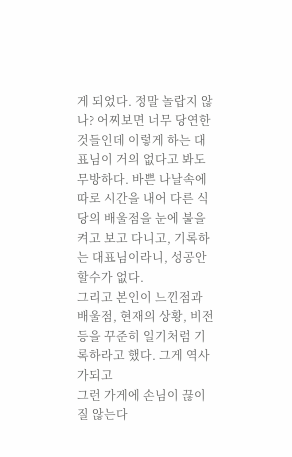게 되었다. 정말 놀랍지 않나? 어찌보면 너무 당연한 것들인데 이렇게 하는 대표님이 거의 없다고 봐도 무방하다. 바쁜 나날속에 따로 시간을 내어 다른 식당의 배울점을 눈에 불을 켜고 보고 다니고, 기록하는 대표님이라니, 성공안할수가 없다.
그리고 본인이 느낀점과 배울점, 현재의 상황, 비전등을 꾸준히 일기처럼 기록하라고 했다. 그게 역사가되고
그런 가게에 손님이 끊이질 않는다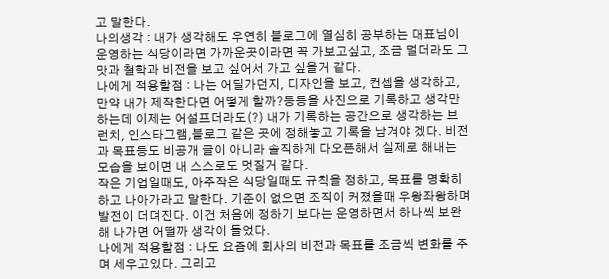고 말한다.
나의생각 : 내가 생각해도 우연히 블로그에 열심히 공부하는 대표님이 운영하는 식당이라면 가까운곳이라면 꼭 가보고싶고, 조금 멀더라도 그 맛과 철학과 비전을 보고 싶어서 가고 싶을거 같다.
나에게 적용할점 : 나는 어딜가던지, 디자인을 보고, 컨셉을 생각하고, 만약 내가 제작한다면 어떻게 할까?등등을 사진으로 기록하고 생각만 하는데 이제는 어설프더라도(?) 내가 기록하는 공간으로 생각하는 브런치, 인스타그램,블로그 같은 곳에 정해놓고 기록을 남겨야 겠다. 비전과 목표등도 비공개 글이 아니라 솔직하게 다오픈해서 실제로 해내는 모습을 보이면 내 스스로도 멋질거 같다.
작은 기업일때도, 아주작은 식당일때도 규칙을 정하고, 목표를 명확히 하고 나아가라고 말한다. 기준이 없으면 조직이 커졌을때 우왕좌왕하며 발전이 더뎌진다. 이건 처음에 정하기 보다는 운영하면서 하나씩 보완해 나가면 어떨까 생각이 들었다.
나에게 적용할점 : 나도 요즘에 회사의 비전과 목표를 조금씩 변화를 주며 세우고있다. 그리고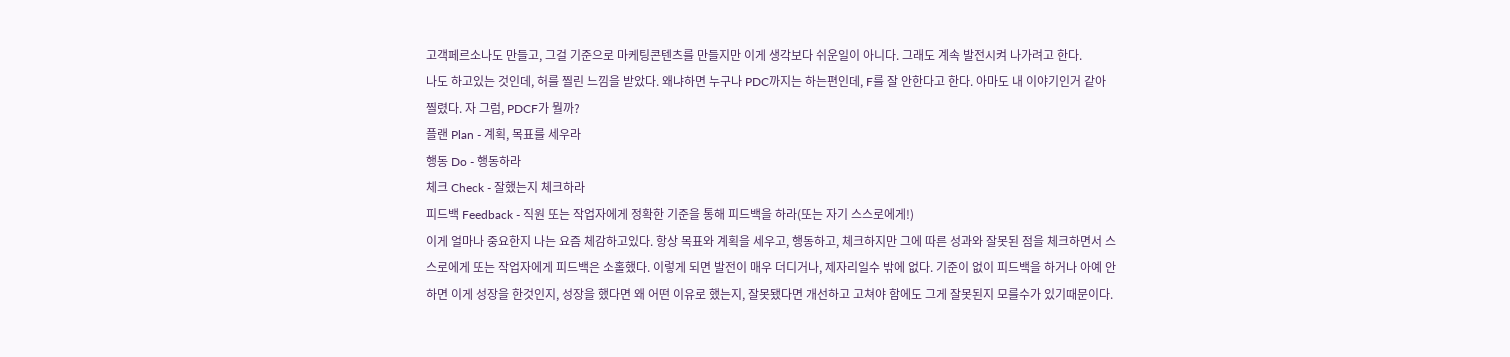고객페르소나도 만들고, 그걸 기준으로 마케팅콘텐츠를 만들지만 이게 생각보다 쉬운일이 아니다. 그래도 계속 발전시켜 나가려고 한다.
나도 하고있는 것인데, 허를 찔린 느낌을 받았다. 왜냐하면 누구나 PDC까지는 하는편인데, F를 잘 안한다고 한다. 아마도 내 이야기인거 같아 찔렸다. 자 그럼, PDCF가 뭘까?
플랜 Plan - 계획, 목표를 세우라
행동 Do - 행동하라
체크 Check - 잘했는지 체크하라
피드백 Feedback - 직원 또는 작업자에게 정확한 기준을 통해 피드백을 하라(또는 자기 스스로에게!)
이게 얼마나 중요한지 나는 요즘 체감하고있다. 항상 목표와 계획을 세우고, 행동하고, 체크하지만 그에 따른 성과와 잘못된 점을 체크하면서 스스로에게 또는 작업자에게 피드백은 소홀했다. 이렇게 되면 발전이 매우 더디거나, 제자리일수 밖에 없다. 기준이 없이 피드백을 하거나 아예 안하면 이게 성장을 한것인지, 성장을 했다면 왜 어떤 이유로 했는지, 잘못됐다면 개선하고 고쳐야 함에도 그게 잘못된지 모를수가 있기때문이다.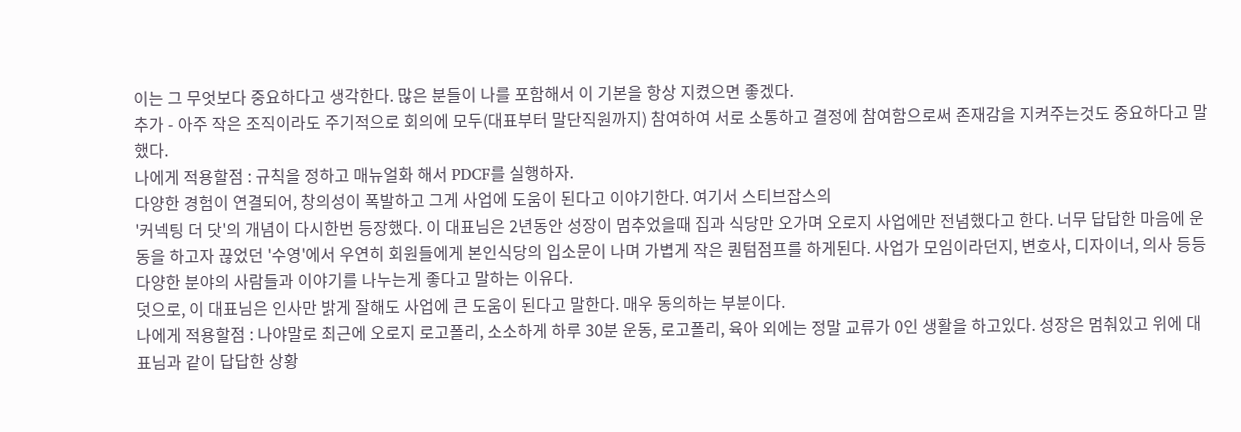이는 그 무엇보다 중요하다고 생각한다. 많은 분들이 나를 포함해서 이 기본을 항상 지켰으면 좋겠다.
추가 - 아주 작은 조직이라도 주기적으로 회의에 모두(대표부터 말단직원까지) 참여하여 서로 소통하고 결정에 참여함으로써 존재감을 지켜주는것도 중요하다고 말했다.
나에게 적용할점 : 규칙을 정하고 매뉴얼화 해서 PDCF를 실행하자.
다양한 경험이 연결되어, 창의성이 폭발하고 그게 사업에 도움이 된다고 이야기한다. 여기서 스티브잡스의
'커넥팅 더 닷'의 개념이 다시한번 등장했다. 이 대표님은 2년동안 성장이 멈추었을때 집과 식당만 오가며 오로지 사업에만 전념했다고 한다. 너무 답답한 마음에 운동을 하고자 끊었던 '수영'에서 우연히 회원들에게 본인식당의 입소문이 나며 가볍게 작은 퀀텀점프를 하게된다. 사업가 모임이라던지, 변호사, 디자이너, 의사 등등 다양한 분야의 사람들과 이야기를 나누는게 좋다고 말하는 이유다.
덧으로, 이 대표님은 인사만 밝게 잘해도 사업에 큰 도움이 된다고 말한다. 매우 동의하는 부분이다.
나에게 적용할점 : 나야말로 최근에 오로지 로고폴리, 소소하게 하루 30분 운동, 로고폴리, 육아 외에는 정말 교류가 0인 생활을 하고있다. 성장은 멈춰있고 위에 대표님과 같이 답답한 상황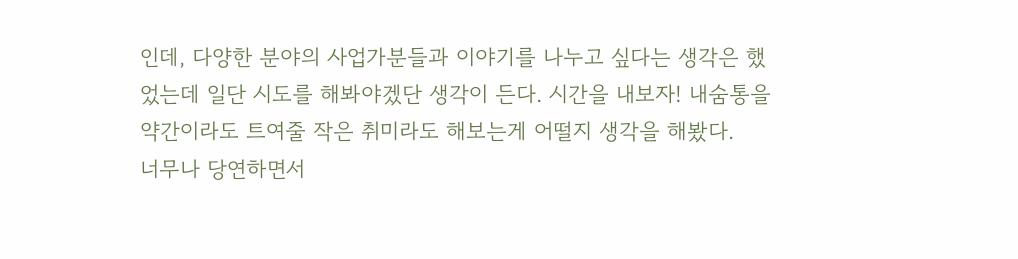인데, 다양한 분야의 사업가분들과 이야기를 나누고 싶다는 생각은 했었는데 일단 시도를 해봐야겠단 생각이 든다. 시간을 내보자! 내숨통을 약간이라도 트여줄 작은 취미라도 해보는게 어떨지 생각을 해봤다.
너무나 당연하면서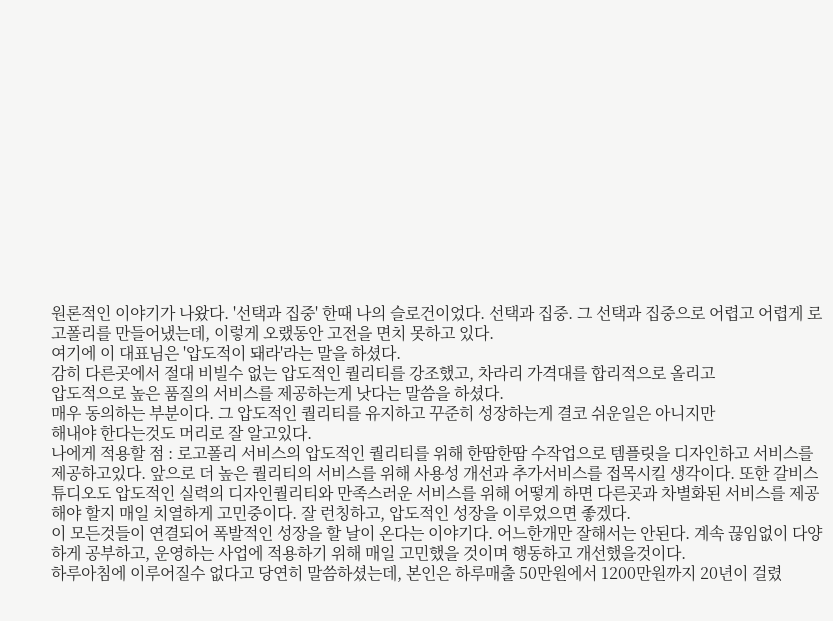원론적인 이야기가 나왔다. '선택과 집중' 한때 나의 슬로건이었다. 선택과 집중. 그 선택과 집중으로 어렵고 어렵게 로고폴리를 만들어냈는데, 이렇게 오랬동안 고전을 면치 못하고 있다.
여기에 이 대표님은 '압도적이 돼라'라는 말을 하셨다.
감히 다른곳에서 절대 비빌수 없는 압도적인 퀄리티를 강조했고, 차라리 가격대를 합리적으로 올리고
압도적으로 높은 품질의 서비스를 제공하는게 낫다는 말씀을 하셨다.
매우 동의하는 부분이다. 그 압도적인 퀄리티를 유지하고 꾸준히 성장하는게 결코 쉬운일은 아니지만
해내야 한다는것도 머리로 잘 알고있다.
나에게 적용할 점 : 로고폴리 서비스의 압도적인 퀄리티를 위해 한땀한땀 수작업으로 템플릿을 디자인하고 서비스를 제공하고있다. 앞으로 더 높은 퀄리티의 서비스를 위해 사용성 개선과 추가서비스를 접목시킬 생각이다. 또한 갈비스튜디오도 압도적인 실력의 디자인퀄리티와 만족스러운 서비스를 위해 어떻게 하면 다른곳과 차별화된 서비스를 제공해야 할지 매일 치열하게 고민중이다. 잘 런칭하고, 압도적인 성장을 이루었으면 좋겠다.
이 모든것들이 연결되어 폭발적인 성장을 할 날이 온다는 이야기다. 어느한개만 잘해서는 안된다. 계속 끊임없이 다양하게 공부하고, 운영하는 사업에 적용하기 위해 매일 고민했을 것이며 행동하고 개선했을것이다.
하루아침에 이루어질수 없다고 당연히 말씀하셨는데, 본인은 하루매출 50만원에서 1200만원까지 20년이 걸렸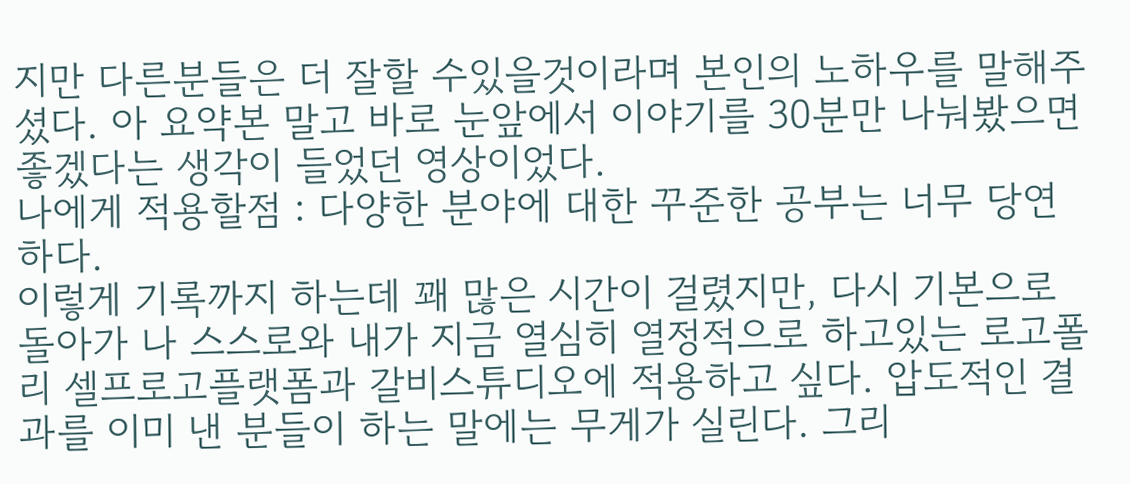지만 다른분들은 더 잘할 수있을것이라며 본인의 노하우를 말해주셨다. 아 요약본 말고 바로 눈앞에서 이야기를 30분만 나눠봤으면 좋겠다는 생각이 들었던 영상이었다.
나에게 적용할점 : 다양한 분야에 대한 꾸준한 공부는 너무 당연하다.
이렇게 기록까지 하는데 꽤 많은 시간이 걸렸지만, 다시 기본으로 돌아가 나 스스로와 내가 지금 열심히 열정적으로 하고있는 로고폴리 셀프로고플랫폼과 갈비스튜디오에 적용하고 싶다. 압도적인 결과를 이미 낸 분들이 하는 말에는 무게가 실린다. 그리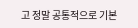고 정말 공통적으로 기본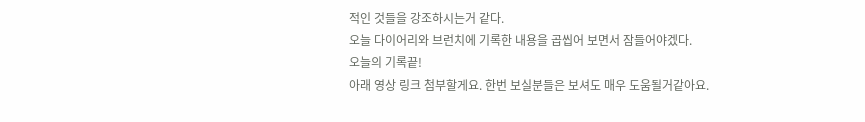적인 것들을 강조하시는거 같다.
오늘 다이어리와 브런치에 기록한 내용을 곱씹어 보면서 잠들어야겠다.
오늘의 기록끝!
아래 영상 링크 첨부할게요. 한번 보실분들은 보셔도 매우 도움될거같아요.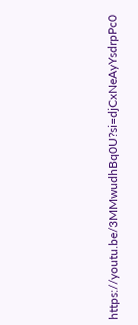https://youtu.be/3MMwudhBq0U?si=djCxNeAyYsdrpPc0